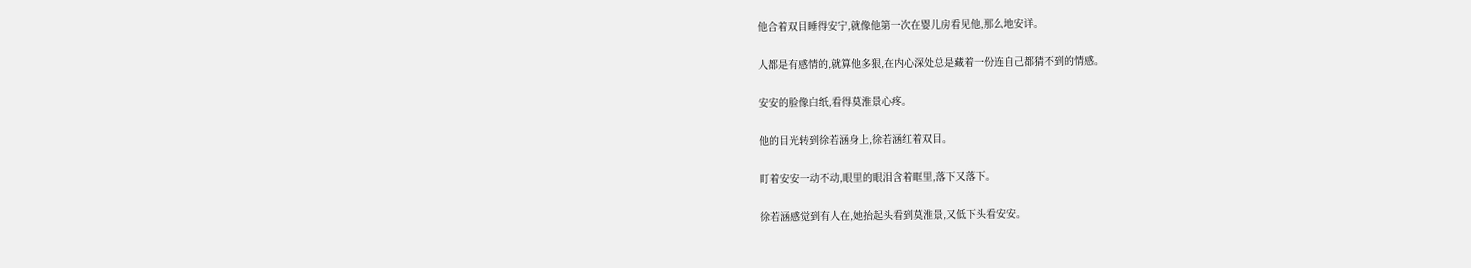他合着双目睡得安宁,就像他第一次在婴儿房看见他,那么地安详。

人都是有感情的,就算他多狠,在内心深处总是藏着一份连自己都猜不到的情感。

安安的脸像白纸,看得莫淮景心疼。

他的目光转到徐若涵身上,徐若涵红着双目。

盯着安安一动不动,眼里的眼泪含着眶里,落下又落下。

徐若涵感觉到有人在,她抬起头看到莫淮景,又低下头看安安。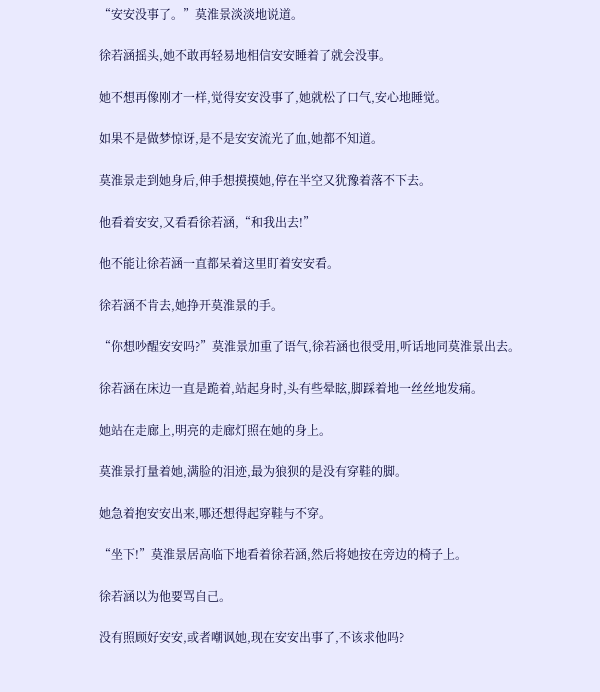“安安没事了。”莫淮景淡淡地说道。

徐若涵摇头,她不敢再轻易地相信安安睡着了就会没事。

她不想再像刚才一样,觉得安安没事了,她就松了口气,安心地睡觉。

如果不是做梦惊讶,是不是安安流光了血,她都不知道。

莫淮景走到她身后,伸手想摸摸她,停在半空又犹豫着落不下去。

他看着安安,又看看徐若涵,“和我出去!”

他不能让徐若涵一直都呆着这里盯着安安看。

徐若涵不肯去,她挣开莫淮景的手。

“你想吵醒安安吗?”莫淮景加重了语气,徐若涵也很受用,听话地同莫淮景出去。

徐若涵在床边一直是跪着,站起身时,头有些晕眩,脚踩着地一丝丝地发痛。

她站在走廊上,明亮的走廊灯照在她的身上。

莫淮景打量着她,满脸的泪迹,最为狼狈的是没有穿鞋的脚。

她急着抱安安出来,哪还想得起穿鞋与不穿。

“坐下!”莫淮景居高临下地看着徐若涵,然后将她按在旁边的椅子上。

徐若涵以为他要骂自己。

没有照顾好安安,或者嘲讽她,现在安安出事了,不该求他吗?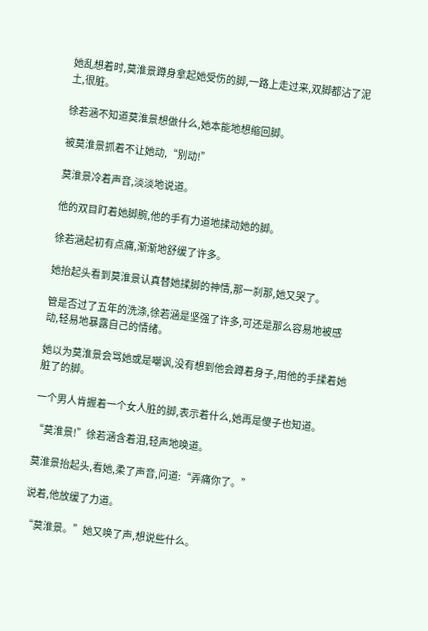她乱想着时,莫淮景蹲身拿起她受伤的脚,一路上走过来,双脚都沾了泥土,很脏。

徐若涵不知道莫淮景想做什么,她本能地想缩回脚。

被莫淮景抓着不让她动,“别动!”

莫淮景冷着声音,淡淡地说道。

他的双目盯着她脚腕,他的手有力道地揉动她的脚。

徐若涵起初有点痛,渐渐地舒缓了许多。

她抬起头看到莫淮景认真替她揉脚的神情,那一刹那,她又哭了。

管是否过了五年的洗涤,徐若涵是坚强了许多,可还是那么容易地被感动,轻易地暴露自己的情绪。

她以为莫淮景会骂她或是嘲讽,没有想到他会蹲着身子,用他的手揉着她脏了的脚。

一个男人肯握着一个女人脏的脚,表示着什么,她再是傻子也知道。

“莫淮景!”徐若涵含着泪,轻声地唤道。

莫淮景抬起头,看她,柔了声音,问道:“弄痛你了。”

说着,他放缓了力道。

“莫淮景。”她又唤了声,想说些什么。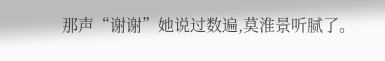那声“谢谢”她说过数遍,莫淮景听腻了。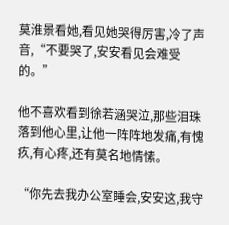莫淮景看她,看见她哭得厉害,冷了声音,“不要哭了,安安看见会难受的。”

他不喜欢看到徐若涵哭泣,那些泪珠落到他心里,让他一阵阵地发痛,有愧疚,有心疼,还有莫名地情愫。

“你先去我办公室睡会,安安这,我守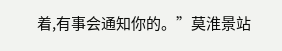着,有事会通知你的。”莫淮景站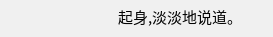起身,淡淡地说道。